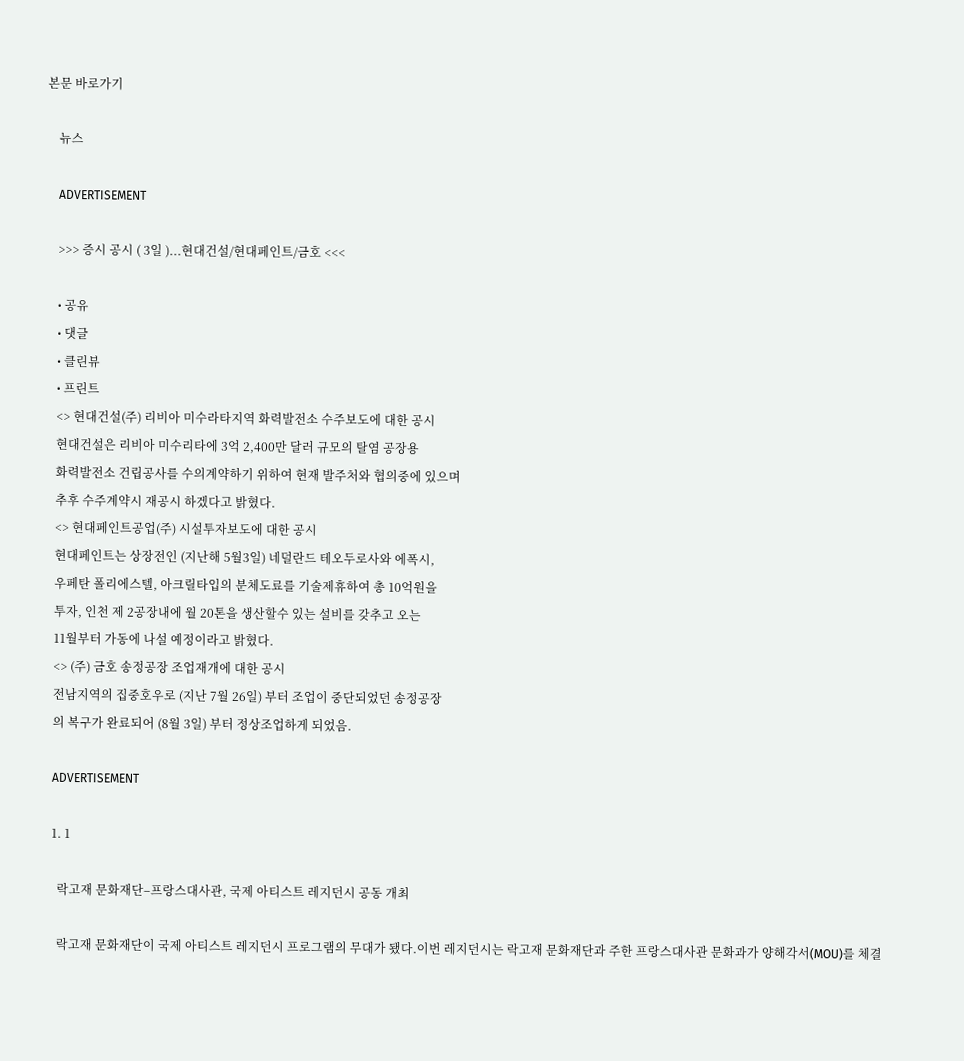본문 바로가기

    뉴스

    ADVERTISEMENT

    >>> 증시 공시 ( 3일 )...현대건설/현대페인트/금호 <<<

    • 공유
    • 댓글
    • 클린뷰
    • 프린트
    <> 현대건설(주) 리비아 미수라타지역 화력발전소 수주보도에 대한 공시
    현대건설은 리비아 미수리타에 3억 2,400만 달러 규모의 탈염 공장용
    화력발전소 건립공사를 수의계약하기 위하여 현재 발주처와 협의중에 있으며
    추후 수주계약시 재공시 하겠다고 밝혔다.
    <> 현대페인트공업(주) 시설투자보도에 대한 공시
    현대페인트는 상장전인 (지난해 5월3일) 네덜란드 테오두로사와 에폭시,
    우페탄 폴리에스텔, 아크릴타입의 분체도료를 기술제휴하여 총 10억원을
    투자, 인천 제 2공장내에 월 20톤을 생산할수 있는 설비를 갖추고 오는
    11월부터 가동에 나설 예정이라고 밝혔다.
    <> (주) 금호 송정공장 조업재개에 대한 공시
    전남지역의 집중호우로 (지난 7월 26일) 부터 조업이 중단되었던 송정공장
    의 복구가 완료되어 (8월 3일) 부터 정상조업하게 되었음.

    ADVERTISEMENT

    1. 1

      락고재 문화재단–프랑스대사관, 국제 아티스트 레지던시 공동 개최

      락고재 문화재단이 국제 아티스트 레지던시 프로그램의 무대가 됐다.이번 레지던시는 락고재 문화재단과 주한 프랑스대사관 문화과가 양해각서(MOU)를 체결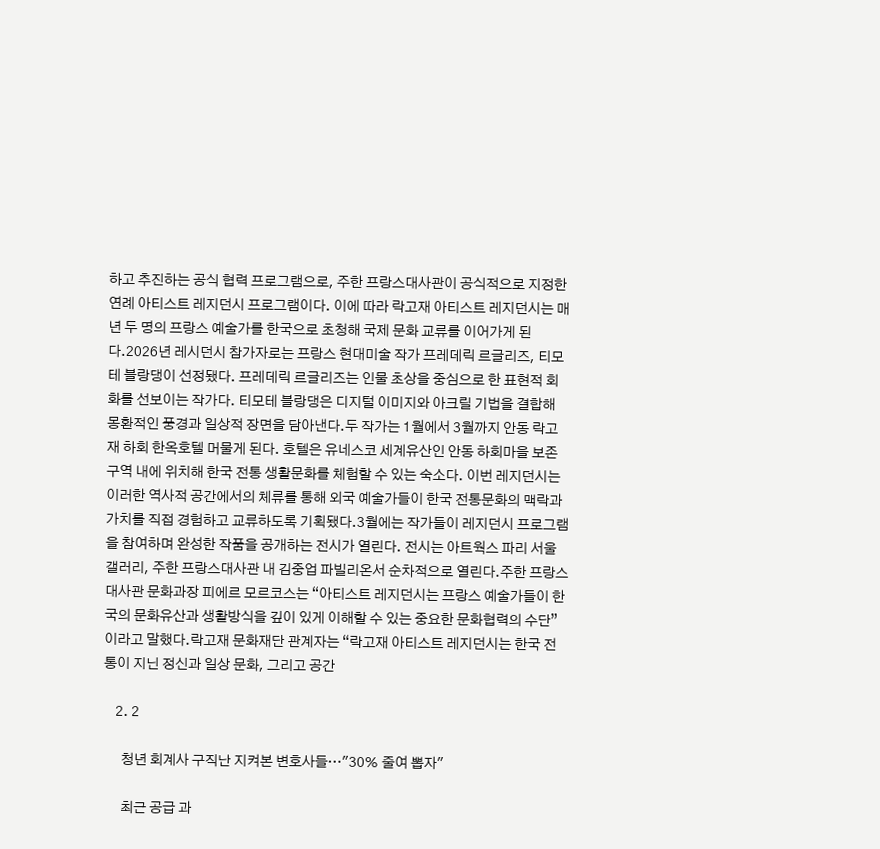하고 추진하는 공식 협력 프로그램으로, 주한 프랑스대사관이 공식적으로 지정한 연례 아티스트 레지던시 프로그램이다. 이에 따라 락고재 아티스트 레지던시는 매년 두 명의 프랑스 예술가를 한국으로 초청해 국제 문화 교류를 이어가게 된다.2026년 레시던시 참가자로는 프랑스 현대미술 작가 프레데릭 르글리즈, 티모테 블랑댕이 선정됐다. 프레데릭 르글리즈는 인물 초상을 중심으로 한 표현적 회화를 선보이는 작가다. 티모테 블랑댕은 디지털 이미지와 아크릴 기법을 결합해 몽환적인 풍경과 일상적 장면을 담아낸다.두 작가는 1월에서 3월까지 안동 락고재 하회 한옥호텔 머물게 된다. 호텔은 유네스코 세계유산인 안동 하회마을 보존구역 내에 위치해 한국 전통 생활문화를 체험할 수 있는 숙소다. 이번 레지던시는 이러한 역사적 공간에서의 체류를 통해 외국 예술가들이 한국 전통문화의 맥락과 가치를 직접 경험하고 교류하도록 기획됐다.3월에는 작가들이 레지던시 프로그램을 참여하며 완성한 작품을 공개하는 전시가 열린다. 전시는 아트웍스 파리 서울 갤러리, 주한 프랑스대사관 내 김중업 파빌리온서 순차적으로 열린다.주한 프랑스대사관 문화과장 피에르 모르코스는 “아티스트 레지던시는 프랑스 예술가들이 한국의 문화유산과 생활방식을 깊이 있게 이해할 수 있는 중요한 문화협력의 수단”이라고 말했다.락고재 문화재단 관계자는 “락고재 아티스트 레지던시는 한국 전통이 지닌 정신과 일상 문화, 그리고 공간

    2. 2

      청년 회계사 구직난 지켜본 변호사들…"30% 줄여 뽑자"

      최근 공급 과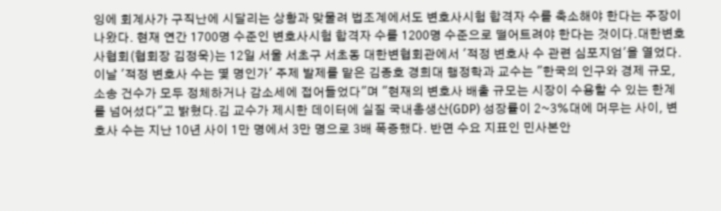잉에 회계사가 구직난에 시달리는 상황과 맞물려 법조계에서도 변호사시험 합격자 수를 축소해야 한다는 주장이 나왔다. 현재 연간 1700명 수준인 변호사시험 합격자 수를 1200명 수준으로 떨어트려야 한다는 것이다.대한변호사협회(협회장 김정욱)는 12일 서울 서초구 서초동 대한변협회관에서 '적정 변호사 수 관련 심포지엄'을 열었다. 이날 '적정 변호사 수는 몇 명인가' 주제 발제를 맡은 김종호 경희대 행정학과 교수는 "한국의 인구와 경제 규모, 소송 건수가 모두 정체하거나 감소세에 접어들었다"며 "현재의 변호사 배출 규모는 시장이 수용할 수 있는 한계를 넘어섰다"고 밝혔다.김 교수가 제시한 데이터에 실질 국내총생산(GDP) 성장률이 2~3%대에 머무는 사이, 변호사 수는 지난 10년 사이 1만 명에서 3만 명으로 3배 폭증했다. 반면 수요 지표인 민사본안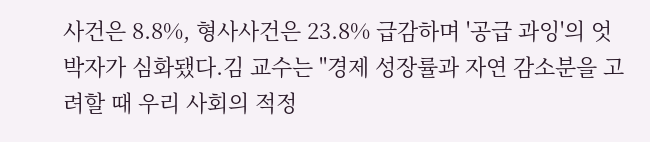사건은 8.8%, 형사사건은 23.8% 급감하며 '공급 과잉'의 엇박자가 심화됐다.김 교수는 "경제 성장률과 자연 감소분을 고려할 때 우리 사회의 적정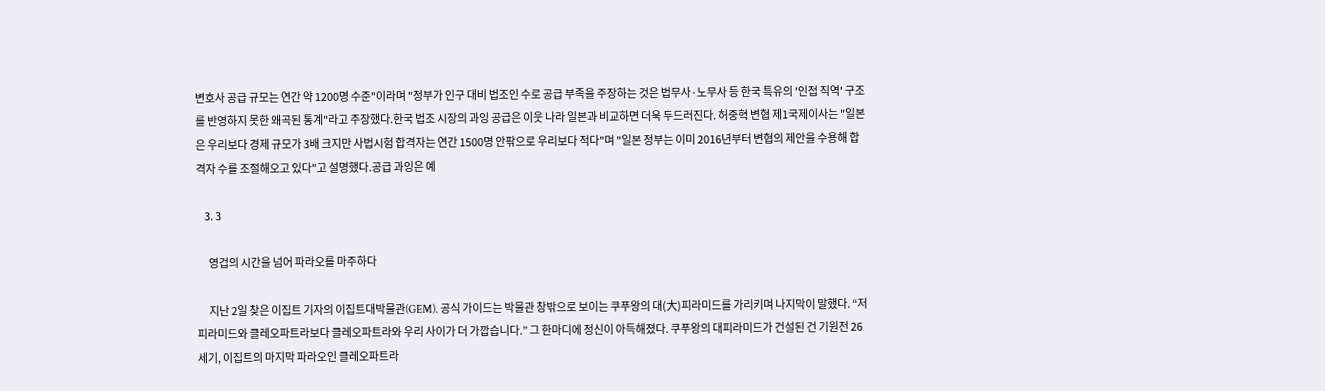변호사 공급 규모는 연간 약 1200명 수준"이라며 "정부가 인구 대비 법조인 수로 공급 부족을 주장하는 것은 법무사·노무사 등 한국 특유의 '인접 직역' 구조를 반영하지 못한 왜곡된 통계"라고 주장했다.한국 법조 시장의 과잉 공급은 이웃 나라 일본과 비교하면 더욱 두드러진다. 허중혁 변협 제1국제이사는 "일본은 우리보다 경제 규모가 3배 크지만 사법시험 합격자는 연간 1500명 안팎으로 우리보다 적다"며 "일본 정부는 이미 2016년부터 변협의 제안을 수용해 합격자 수를 조절해오고 있다"고 설명했다.공급 과잉은 예

    3. 3

      영겁의 시간을 넘어 파라오를 마주하다

      지난 2일 찾은 이집트 기자의 이집트대박물관(GEM). 공식 가이드는 박물관 창밖으로 보이는 쿠푸왕의 대(大)피라미드를 가리키며 나지막이 말했다. “저 피라미드와 클레오파트라보다 클레오파트라와 우리 사이가 더 가깝습니다.” 그 한마디에 정신이 아득해졌다. 쿠푸왕의 대피라미드가 건설된 건 기원전 26세기, 이집트의 마지막 파라오인 클레오파트라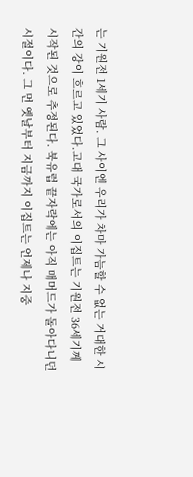는 기원전 1세기 사람. 그 사이엔 우리가 차마 가늠할 수 없는 거대한 시간의 강이 흐르고 있었다.고대 국가로서의 이집트는 기원전 36세기께 시작된 것으로 추정된다. 북유럽 끝자락에는 아직 매머드가 돌아다니던 시절이다. 그 먼 옛날부터 지금까지 이집트는 언제나 지중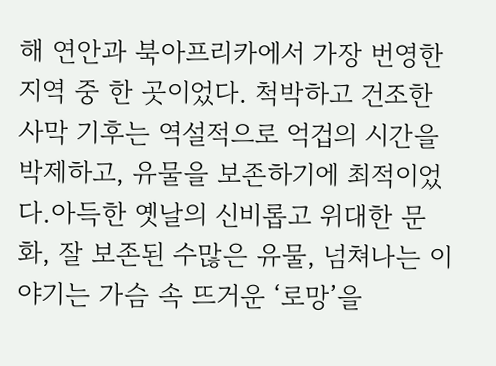해 연안과 북아프리카에서 가장 번영한 지역 중 한 곳이었다. 척박하고 건조한 사막 기후는 역설적으로 억겁의 시간을 박제하고, 유물을 보존하기에 최적이었다.아득한 옛날의 신비롭고 위대한 문화, 잘 보존된 수많은 유물, 넘쳐나는 이야기는 가슴 속 뜨거운 ‘로망’을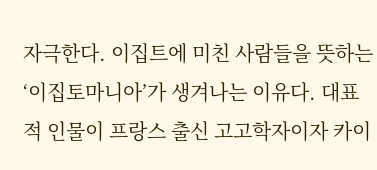자극한다. 이집트에 미친 사람들을 뜻하는 ‘이집토마니아’가 생겨나는 이유다. 대표적 인물이 프랑스 출신 고고학자이자 카이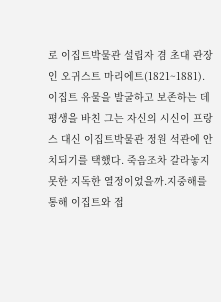로 이집트박물관 설립자 겸 초대 관장인 오귀스트 마리에트(1821~1881). 이집트 유물을 발굴하고 보존하는 데 평생을 바친 그는 자신의 시신이 프랑스 대신 이집트박물관 정원 석관에 안치되기를 택했다. 죽음조차 갈라놓지 못한 지독한 열정이었을까.지중해를 통해 이집트와 접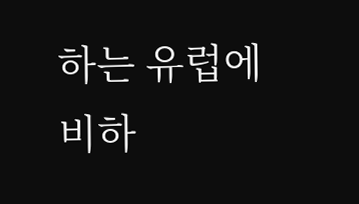하는 유럽에 비하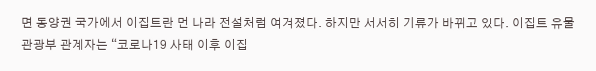면 동양권 국가에서 이집트란 먼 나라 전설처럼 여겨졌다. 하지만 서서히 기류가 바뀌고 있다. 이집트 유물관광부 관계자는 “코로나19 사태 이후 이집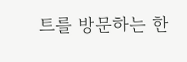트를 방문하는 한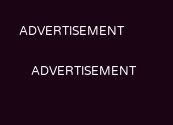ADVERTISEMENT

    ADVERTISEMENT